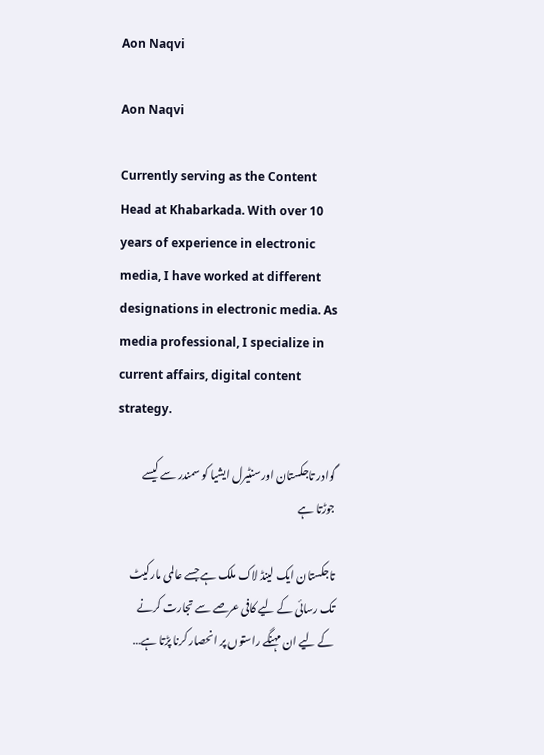Aon Naqvi

Aon Naqvi

Currently serving as the Content Head at Khabarkada. With over 10 years of experience in electronic media, I have worked at different designations in electronic media. As media professional, I specialize in current affairs, digital content strategy.

گوادر تاجکستان اورسنٹیرل ایشیا کو سمندر سے کیسے جوڑتا ہے

تاجکستان ایک لینڈ لاک ملک ہے جسے عالمی مارکیٹ تک رسائی کے لیے کافی عرصے سے تجارت کرنے کے لیے ان مہنگے راستوں پر انحصار کرنا پڑتا ہے…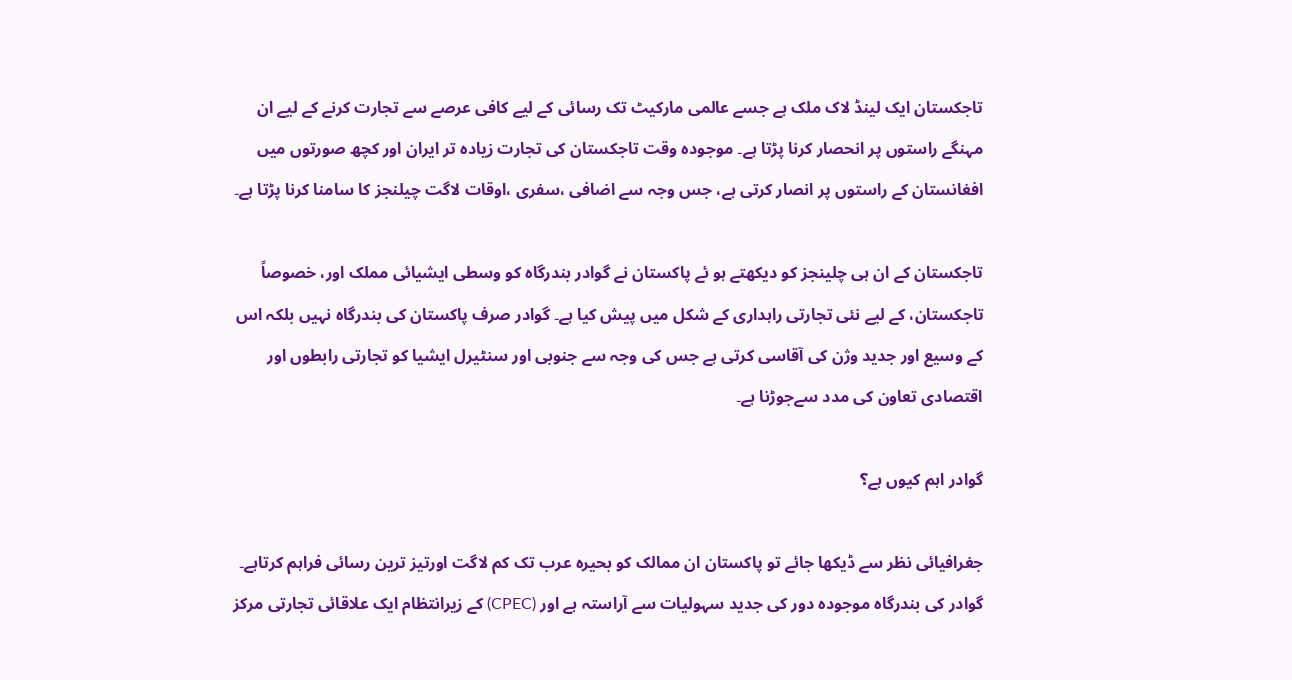تاجکستان ایک لینڈ لاک ملک ہے جسے عالمی مارکیٹ تک رسائی کے لیے کافی عرصے سے تجارت کرنے کے لیے ان مہنگے راستوں پر انحصار کرنا پڑتا ہے۔ موجودہ وقت تاجکستان کی تجارت زیادہ تر ایران اور کچھ صورتوں میں افغانستان کے راستوں پر انصار کرتی ہے، جس وجہ سے اضافی ،سفری ،اوقات لاگت چیلنجز کا سامنا کرنا پڑتا ہے۔

تاجکستان کے ان ہی چلینجز کو دیکھتے ہو ئے پاکستان نے گوادر بندرگاہ کو وسطی ایشیائی مملک اور، خصوصاً تاجکستان، کے لیے نئی تجارتی راہداری کے شکل میں پیش کیا ہے۔ گوادر صرف پاکستان کی بندرگاہ نہیں بلکہ اس کے وسیع اور جدید وژن کی آقاسی کرتی ہے جس کی وجہ سے جنوبی اور سنٹیرل ایشیا کو تجارتی رابطوں اور اقتصادی تعاون کی مدد سےجوڑنا ہے۔

گوادر اہم کیوں ہے؟

جغرافیائی نظر سے ڈیکھا جائے تو پاکستان ان ممالک کو بحیرہ عرب تک کم لاگت اورتیز ترین رسائی فراہم کرتاہے۔ گوادر کی بندرگاہ موجودہ دور کی جدید سہولیات سے آراستہ ہے اور (CPEC) کے زیرانتظام ایک علاقائی تجارتی مرکز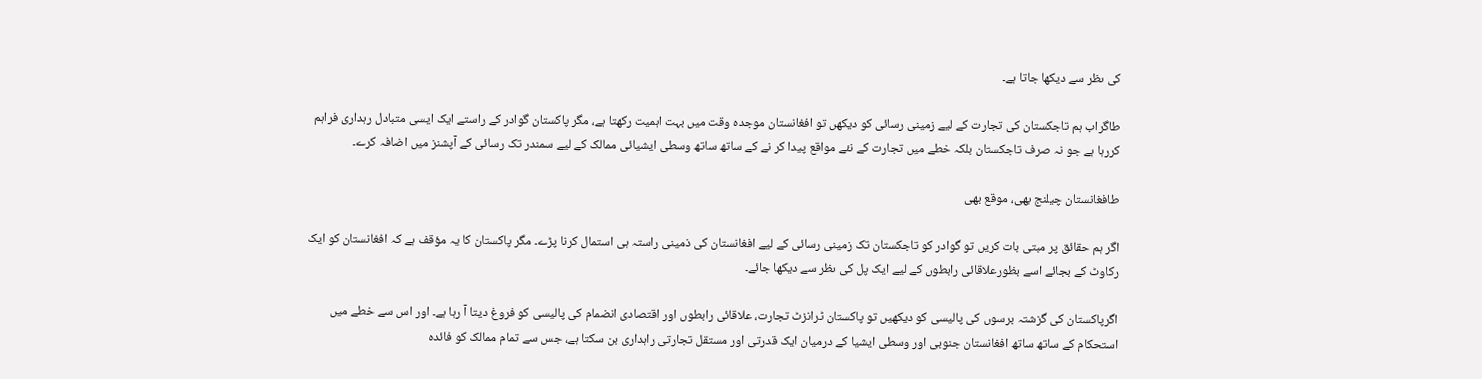کی ںظر سے دیکھا جاتا ہے۔

طاگراب ہم تاجکستان کی تجارت کے لیے زمینی رسائی کو دیکھں تو افغانستان موجدہ وقت میں بہت اہمیت رکھتا ہے، مگر پاکستان گوادر کے راستے ایک ایسی متبادل رہداری فراہم کررہا ہے جو نہ صرف تاجکستان بلکہ خطے میں تجارت کے نئے مواقع پیدا کر نے کے ساتھ ساتھ وسطی ایشیائی ممالک کے لیے سمندر تک رسائی کے آپشنز میں اضافہ کرے۔

طافغانستان چیلنج بھی، موقع بھی

اگر ہم حقائق پر مبتی بات کریں تو گوادر کو تاجکستان تک زمینی رسائی کے لیے افغانستان کی ذمینی راستہ ہی استمال کرنا پڑے۔ مگر پاکستان کا یہ مؤقف ہے کہ افغانستان کو ایک رکاوٹ کے بجائے اسے بظورعلاقائی رابطوں کے لیے ایک پل کی ںظر سے دیکھا جائے۔

اگرپاکستان کی گزشتہ برسوں کی پالیسی کو دیکھیں تو پاکستان ٹرانزٹ تجارت، علاقائی رابطوں اور اقتصادی انضمام کی پالیسی کو فروغ دیتا آ رہا ہے۔ اور اس سے خطے میں استحکام کے ساتھ ساتھ افغانستان جنوبی اور وسطی ایشیا کے درمیان ایک قدرتی اور مستقل تجارتی راہداری بن سکتا ہے، جس سے تمام ممالک کو فائدہ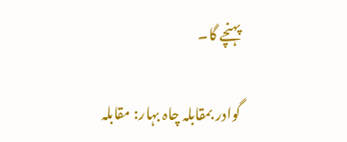پہنچے گا۔

گوادر بمقابلہ چاہ بہار: مقابلہ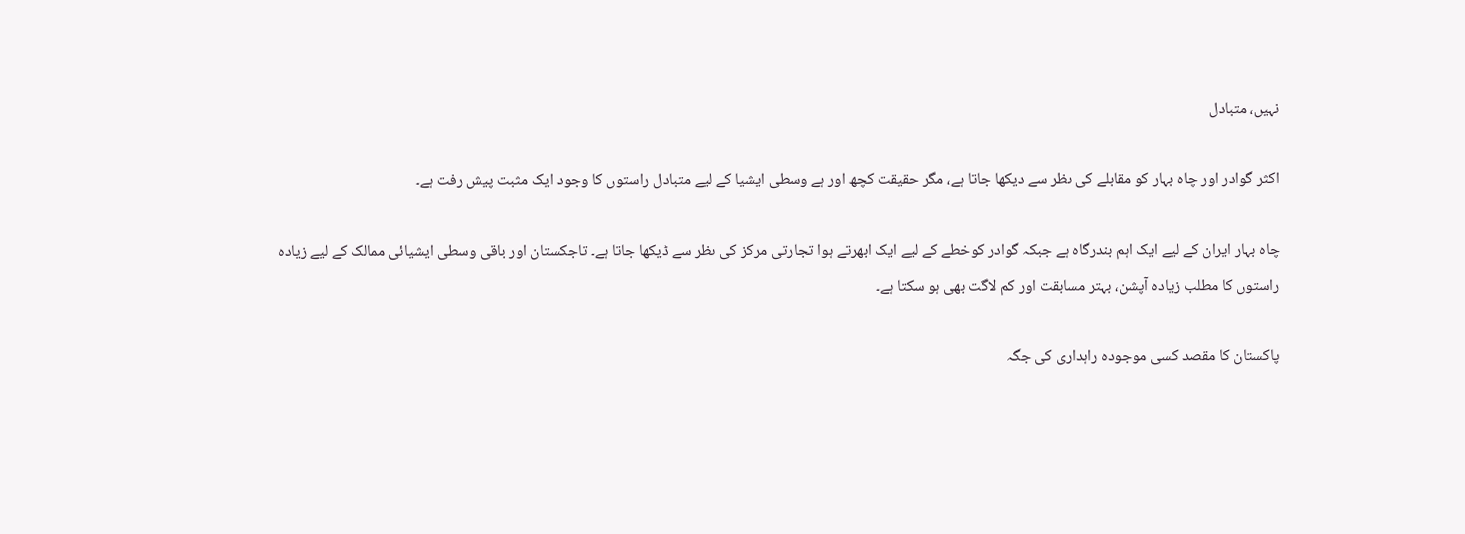نہیں، متبادل

اکثر گوادر اور چاہ بہار کو مقابلے کی ںظر سے دیکھا جاتا ہے، مگر حقیقت کچھ اور ہے وسطی ایشیا کے لیے متبادل راستوں کا وجود ایک مثبت پیش رفت ہے۔

چاہ بہار ایران کے لیے ایک اہم بندرگاہ ہے جبکہ گوادر کوخطے کے لیے ایک ابھرتے ہوا تجارتی مرکز کی ںظر سے ڈیکھا جاتا ہے۔ تاجکستان اور باقی وسطی ایشیائی ممالک کے لیے زیادہ راستوں کا مطلب زیادہ آپشن، بہتر مسابقت اور کم لاگت بھی ہو سکتا ہے۔

پاکستان کا مقصد کسی موجودہ راہداری کی جگہ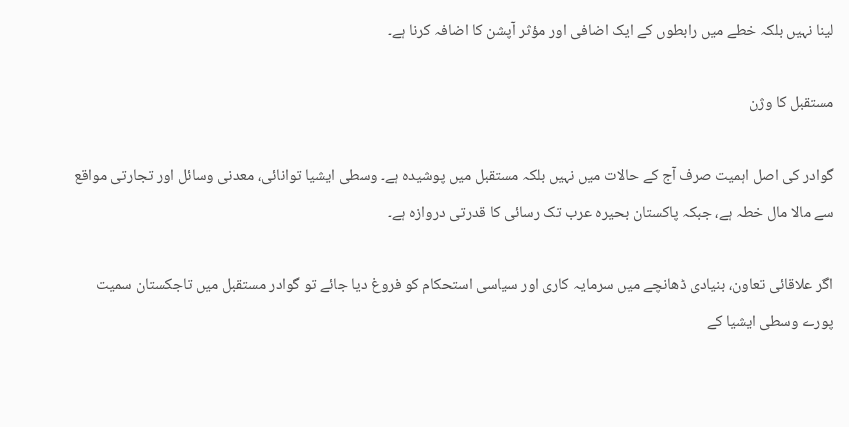لینا نہیں بلکہ خطے میں رابطوں کے ایک اضافی اور مؤثر آپشن کا اضافہ کرنا ہے۔

مستقبل کا وژن

گوادر کی اصل اہمیت صرف آج کے حالات میں نہیں بلکہ مستقبل میں پوشیدہ ہے۔ وسطی ایشیا توانائی، معدنی وسائل اور تجارتی مواقع سے مالا مال خطہ ہے، جبکہ پاکستان بحیرہ عرب تک رسائی کا قدرتی دروازہ ہے۔

اگر علاقائی تعاون، بنیادی ڈھانچے میں سرمایہ کاری اور سیاسی استحکام کو فروغ دیا جائے تو گوادر مستقبل میں تاجکستان سمیت پورے وسطی ایشیا کے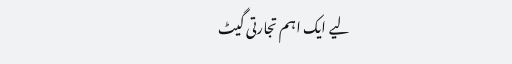لیے ایک اہم تجارتی گیٹ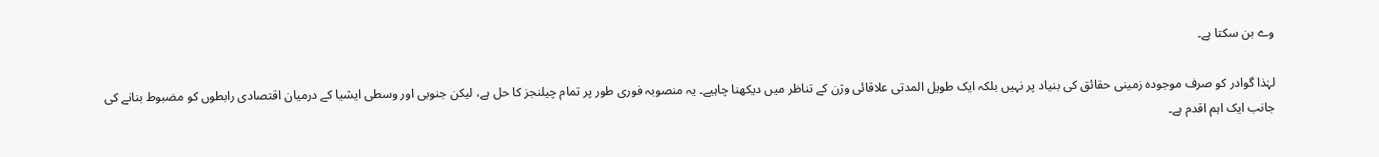وے بن سکتا ہے۔

لہٰذا گوادر کو صرف موجودہ زمینی حقائق کی بنیاد پر نہیں بلکہ ایک طویل المدتی علاقائی وژن کے تناظر میں دیکھنا چاہیے۔ یہ منصوبہ فوری طور پر تمام چیلنجز کا حل ہے، لیکن جنوبی اور وسطی ایشیا کے درمیان اقتصادی رابطوں کو مضبوط بنانے کی جانب ایک اہم اقدم ہے۔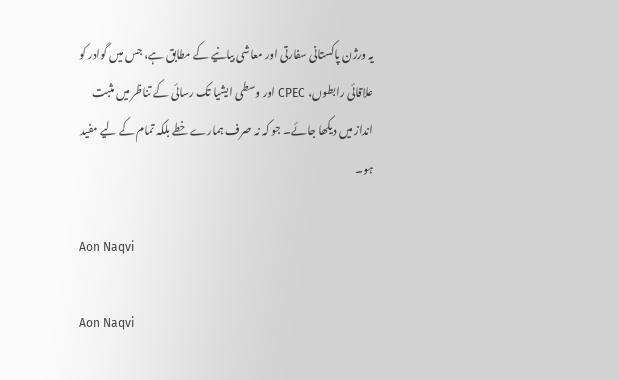یہ ورژن پاکستانی سفارتی اور معاشی بیانیے کے مطابق ہے، جس میں گوادر کو علاقائی رابطوں، CPEC اور وسطی ایشیا تک رسائی کے تناظر میں مثبت انداز میں دیکھا جائے۔ جو کہ نہ صرف ہمارے خطے بلکہ تمام کے لیے مفید ہو۔

Aon Naqvi

Aon Naqvi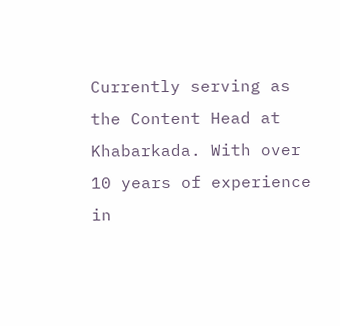Currently serving as the Content Head at Khabarkada. With over 10 years of experience in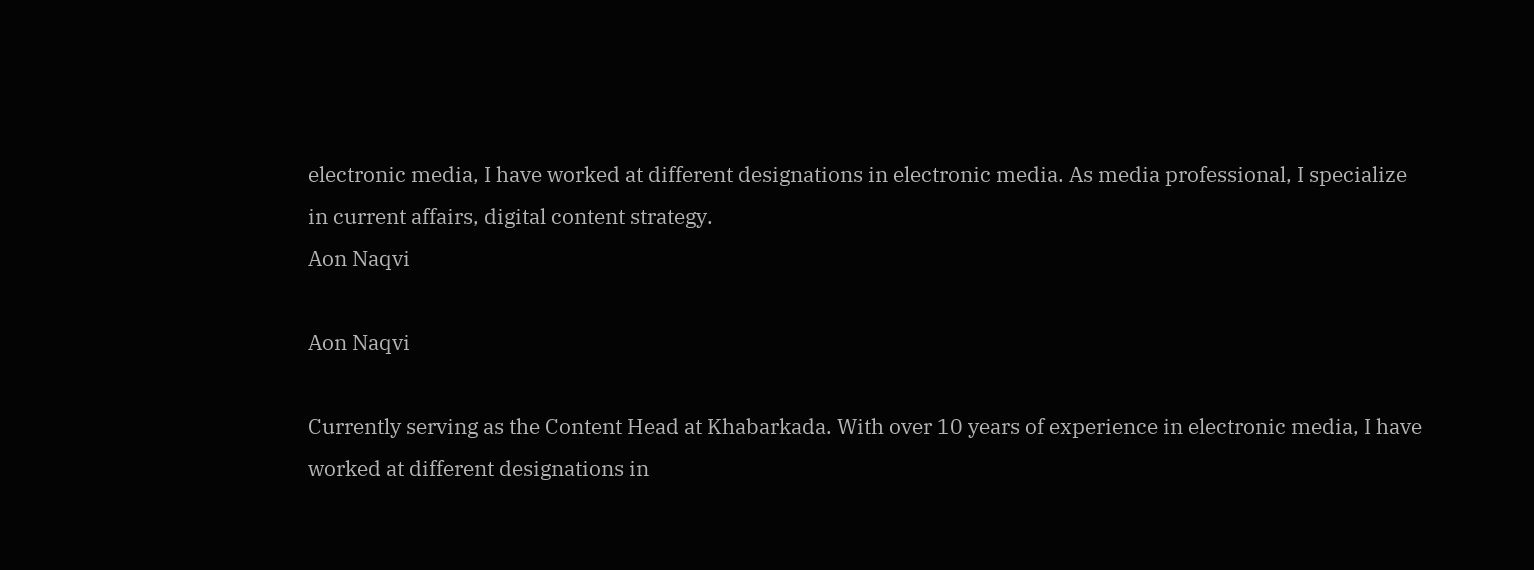electronic media, I have worked at different designations in electronic media. As media professional, I specialize in current affairs, digital content strategy.
Aon Naqvi

Aon Naqvi

Currently serving as the Content Head at Khabarkada. With over 10 years of experience in electronic media, I have worked at different designations in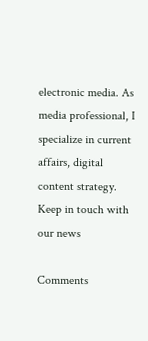electronic media. As media professional, I specialize in current affairs, digital content strategy.
Keep in touch with our news

Comments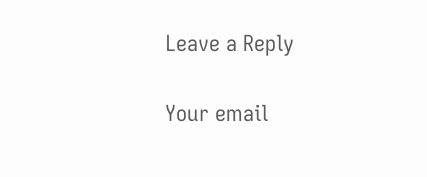Leave a Reply

Your email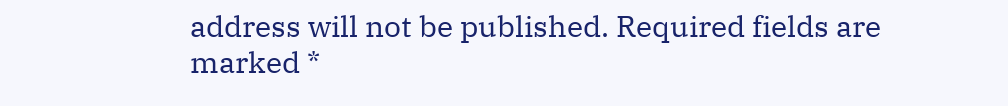address will not be published. Required fields are marked *